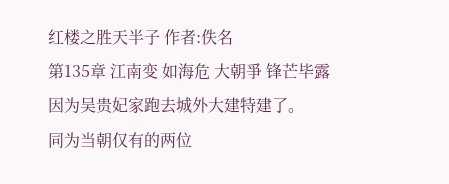红楼之胜天半子 作者:佚名
第135章 江南变 如海危 大朝爭 锋芒毕露
因为吴贵妃家跑去城外大建特建了。
同为当朝仅有的两位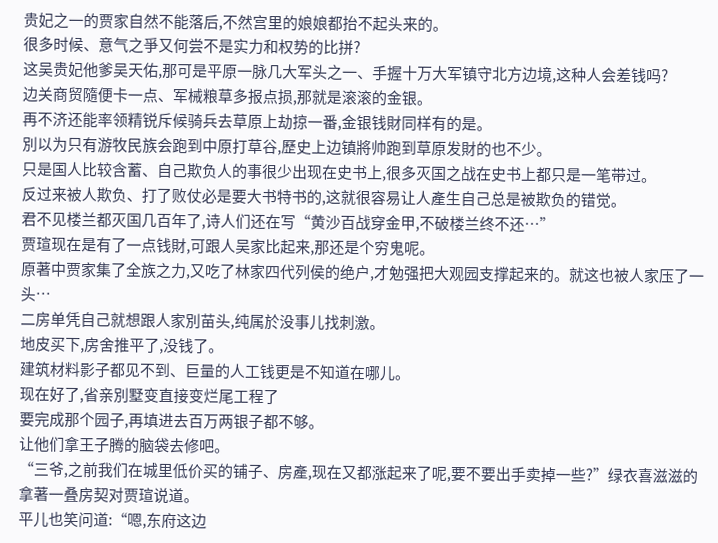贵妃之一的贾家自然不能落后,不然宫里的娘娘都抬不起头来的。
很多时候、意气之爭又何尝不是实力和权势的比拼?
这吴贵妃他爹吴天佑,那可是平原一脉几大军头之一、手握十万大军镇守北方边境,这种人会差钱吗?
边关商贸隨便卡一点、军械粮草多报点损,那就是滚滚的金银。
再不济还能率领精锐斥候骑兵去草原上劫掠一番,金银钱財同样有的是。
別以为只有游牧民族会跑到中原打草谷,歷史上边镇將帅跑到草原发財的也不少。
只是国人比较含蓄、自己欺负人的事很少出现在史书上,很多灭国之战在史书上都只是一笔带过。
反过来被人欺负、打了败仗必是要大书特书的,这就很容易让人產生自己总是被欺负的错觉。
君不见楼兰都灭国几百年了,诗人们还在写“黄沙百战穿金甲,不破楼兰终不还…”
贾瑄现在是有了一点钱財,可跟人吴家比起来,那还是个穷鬼呢。
原著中贾家集了全族之力,又吃了林家四代列侯的绝户,才勉强把大观园支撑起来的。就这也被人家压了一头…
二房单凭自己就想跟人家別苗头,纯属於没事儿找刺激。
地皮买下,房舍推平了,没钱了。
建筑材料影子都见不到、巨量的人工钱更是不知道在哪儿。
现在好了,省亲別墅变直接变烂尾工程了
要完成那个园子,再填进去百万两银子都不够。
让他们拿王子腾的脑袋去修吧。
“三爷,之前我们在城里低价买的铺子、房產,现在又都涨起来了呢,要不要出手卖掉一些?”绿衣喜滋滋的拿著一叠房契对贾瑄说道。
平儿也笑问道:“嗯,东府这边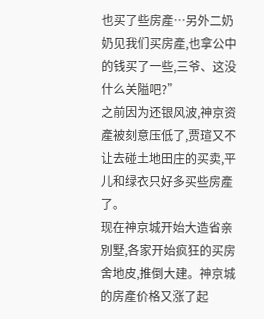也买了些房產…另外二奶奶见我们买房產,也拿公中的钱买了一些,三爷、这没什么关隘吧?”
之前因为还银风波,神京资產被刻意压低了,贾瑄又不让去碰土地田庄的买卖,平儿和绿衣只好多买些房產了。
现在神京城开始大造省亲別墅,各家开始疯狂的买房舍地皮,推倒大建。神京城的房產价格又涨了起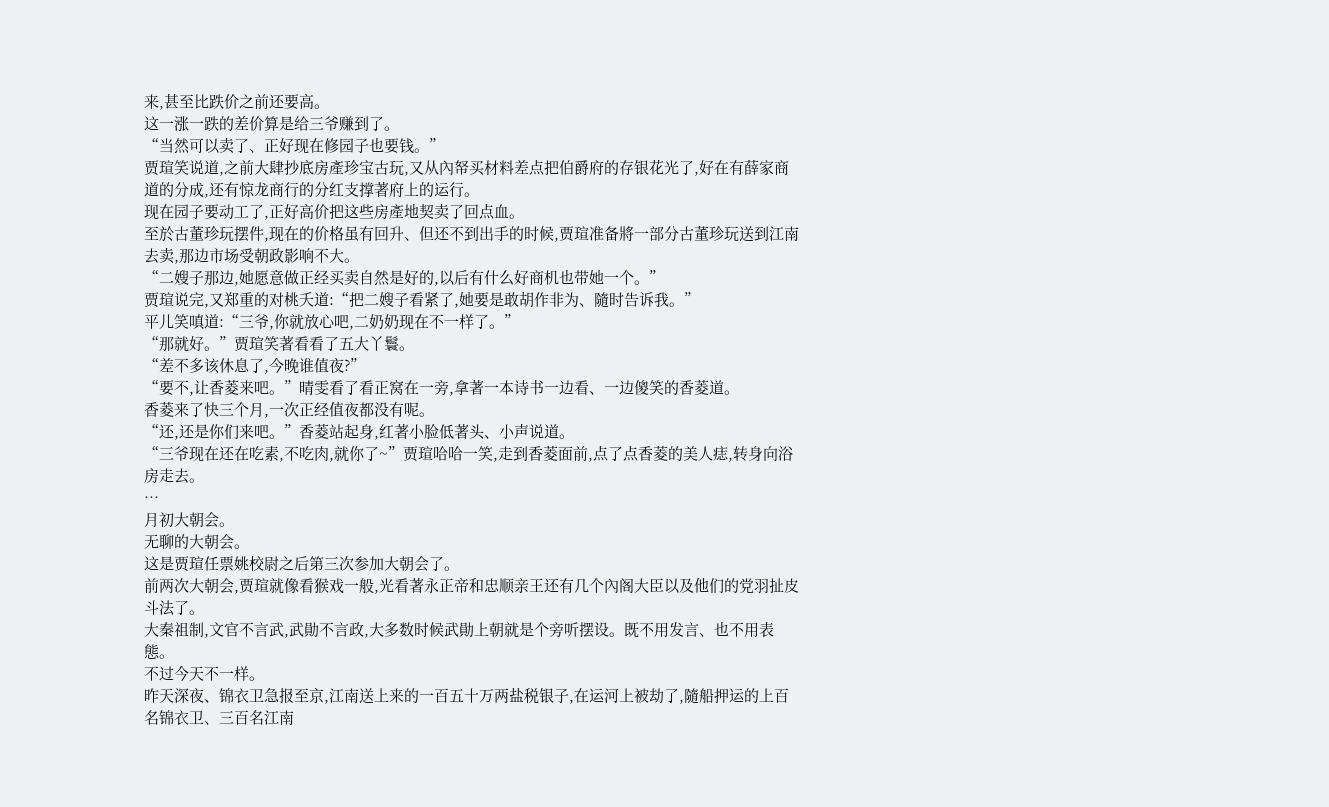来,甚至比跌价之前还要高。
这一涨一跌的差价算是给三爷赚到了。
“当然可以卖了、正好现在修园子也要钱。”
贾瑄笑说道,之前大肆抄底房產珍宝古玩,又从內帑买材料差点把伯爵府的存银花光了,好在有薛家商道的分成,还有惊龙商行的分红支撑著府上的运行。
现在园子要动工了,正好高价把这些房產地契卖了回点血。
至於古董珍玩摆件,现在的价格虽有回升、但还不到出手的时候,贾瑄准备將一部分古董珍玩送到江南去卖,那边市场受朝政影响不大。
“二嫂子那边,她愿意做正经买卖自然是好的,以后有什么好商机也带她一个。”
贾瑄说完,又郑重的对桃夭道:“把二嫂子看紧了,她要是敢胡作非为、隨时告诉我。”
平儿笑嗔道:“三爷,你就放心吧,二奶奶现在不一样了。”
“那就好。”贾瑄笑著看看了五大丫鬟。
“差不多该休息了,今晚谁值夜?”
“要不,让香菱来吧。”晴雯看了看正窝在一旁,拿著一本诗书一边看、一边傻笑的香菱道。
香菱来了快三个月,一次正经值夜都没有呢。
“还,还是你们来吧。”香菱站起身,红著小脸低著头、小声说道。
“三爷现在还在吃素,不吃肉,就你了~”贾瑄哈哈一笑,走到香菱面前,点了点香菱的美人痣,转身向浴房走去。
…
月初大朝会。
无聊的大朝会。
这是贾瑄任票姚校尉之后第三次参加大朝会了。
前两次大朝会,贾瑄就像看猴戏一般,光看著永正帝和忠顺亲王还有几个內阁大臣以及他们的党羽扯皮斗法了。
大秦祖制,文官不言武,武勛不言政,大多数时候武勛上朝就是个旁听摆设。既不用发言、也不用表態。
不过今天不一样。
昨天深夜、锦衣卫急报至京,江南送上来的一百五十万两盐税银子,在运河上被劫了,隨船押运的上百名锦衣卫、三百名江南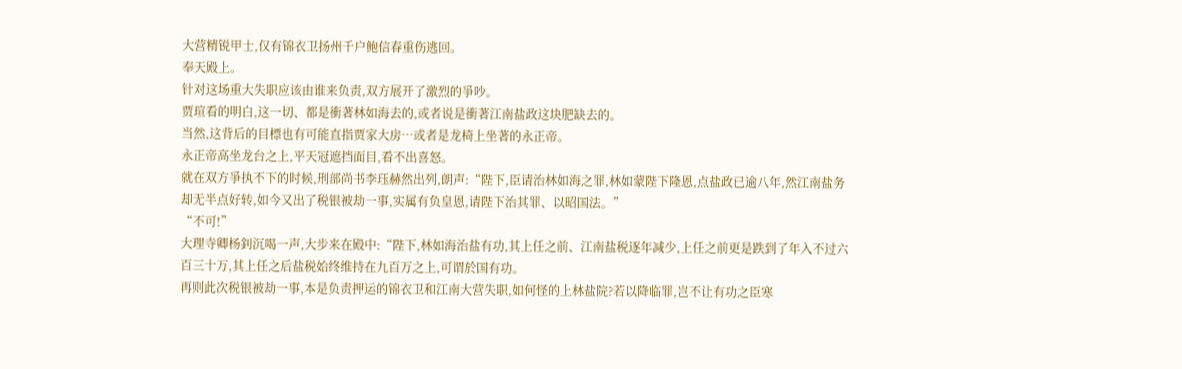大营精锐甲士,仅有锦衣卫扬州千户鲍信春重伤逃回。
奉天殿上。
针对这场重大失职应该由谁来负责,双方展开了激烈的爭吵。
贾瑄看的明白,这一切、都是衝著林如海去的,或者说是衝著江南盐政这块肥缺去的。
当然,这背后的目標也有可能直指贾家大房…或者是龙椅上坐著的永正帝。
永正帝高坐龙台之上,平天冠遮挡面目,看不出喜怒。
就在双方爭执不下的时候,刑部尚书李珏赫然出列,朗声:“陛下,臣请治林如海之罪,林如蒙陛下隆恩,点盐政已逾八年,然江南盐务却无半点好转,如今又出了税银被劫一事,实属有负皇恩,请陛下治其罪、以昭国法。”
“不可!”
大理寺卿杨釗沉喝一声,大步来在殿中:“陛下,林如海治盐有功,其上任之前、江南盐税逐年减少,上任之前更是跌到了年入不过六百三十万,其上任之后盐税始终维持在九百万之上,可谓於国有功。
再则此次税银被劫一事,本是负责押运的锦衣卫和江南大营失职,如何怪的上林盐院?若以降临罪,岂不让有功之臣寒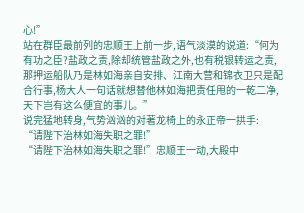心!”
站在群臣最前列的忠顺王上前一步,语气淡漠的说道:“何为有功之臣?盐政之责,除却统管盐政之外,也有税银转运之责,那押运船队乃是林如海亲自安排、江南大营和锦衣卫只是配合行事,杨大人一句话就想替他林如海把责任甩的一乾二净,天下岂有这么便宜的事儿。”
说完猛地转身,气势汹汹的对著龙椅上的永正帝一拱手:
“请陛下治林如海失职之罪!”
“请陛下治林如海失职之罪!”忠顺王一动,大殿中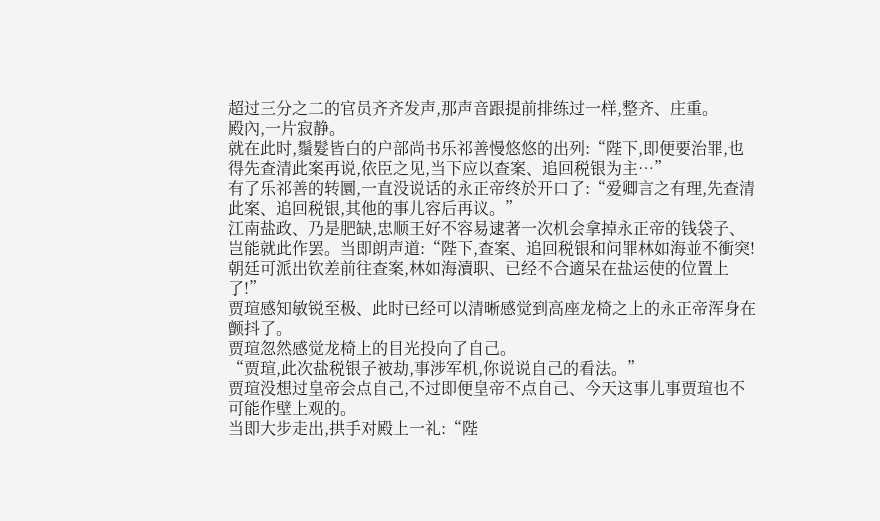超过三分之二的官员齐齐发声,那声音跟提前排练过一样,整齐、庄重。
殿內,一片寂静。
就在此时,鬚髮皆白的户部尚书乐祁善慢悠悠的出列:“陛下,即便要治罪,也得先查清此案再说,依臣之见,当下应以查案、追回税银为主…”
有了乐祁善的转圜,一直没说话的永正帝终於开口了:“爱卿言之有理,先查清此案、追回税银,其他的事儿容后再议。”
江南盐政、乃是肥缺,忠顺王好不容易逮著一次机会拿掉永正帝的钱袋子、岂能就此作罢。当即朗声道:“陛下,查案、追回税银和问罪林如海並不衝突!朝廷可派出钦差前往查案,林如海瀆职、已经不合適呆在盐运使的位置上了!”
贾瑄感知敏锐至极、此时已经可以清晰感觉到高座龙椅之上的永正帝浑身在颤抖了。
贾瑄忽然感觉龙椅上的目光投向了自己。
“贾瑄,此次盐税银子被劫,事涉军机,你说说自己的看法。”
贾瑄没想过皇帝会点自己,不过即便皇帝不点自己、今天这事儿事贾瑄也不可能作壁上观的。
当即大步走出,拱手对殿上一礼:“陛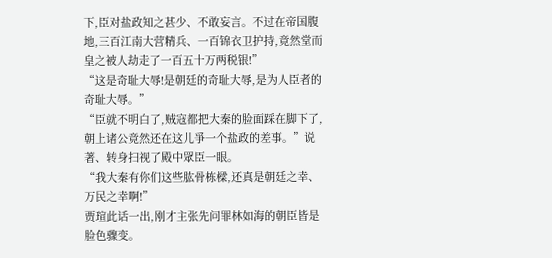下,臣对盐政知之甚少、不敢妄言。不过在帝国腹地,三百江南大营精兵、一百锦衣卫护持,竟然堂而皇之被人劫走了一百五十万两税银!”
“这是奇耻大辱!是朝廷的奇耻大辱,是为人臣者的奇耻大辱。”
“臣就不明白了,贼寇都把大秦的脸面踩在脚下了,朝上诸公竟然还在这儿爭一个盐政的差事。”说著、转身扫视了殿中眾臣一眼。
“我大秦有你们这些肱骨栋樑,还真是朝廷之幸、万民之幸啊!”
贾瑄此话一出,刚才主张先问罪林如海的朝臣皆是脸色骤变。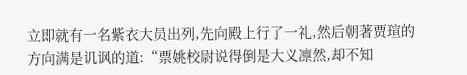立即就有一名紫衣大员出列,先向殿上行了一礼,然后朝著贾瑄的方向满是讥讽的道:“票姚校尉说得倒是大义凛然,却不知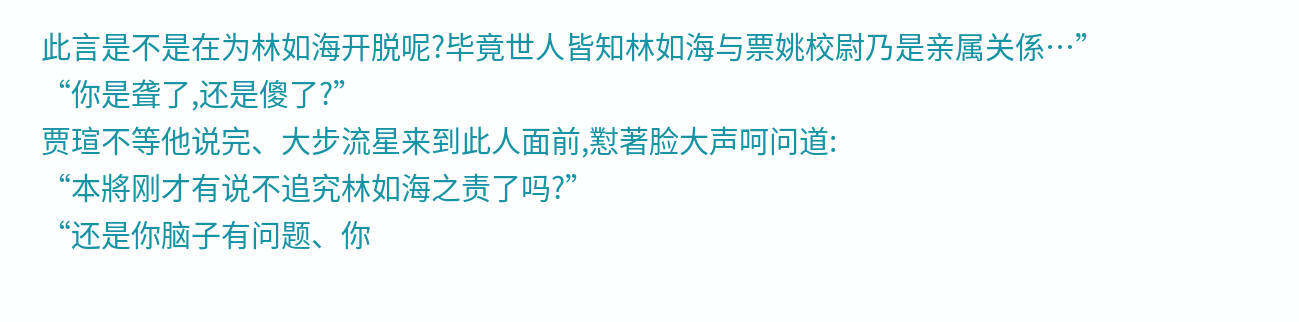此言是不是在为林如海开脱呢?毕竟世人皆知林如海与票姚校尉乃是亲属关係…”
“你是聋了,还是傻了?”
贾瑄不等他说完、大步流星来到此人面前,懟著脸大声呵问道:
“本將刚才有说不追究林如海之责了吗?”
“还是你脑子有问题、你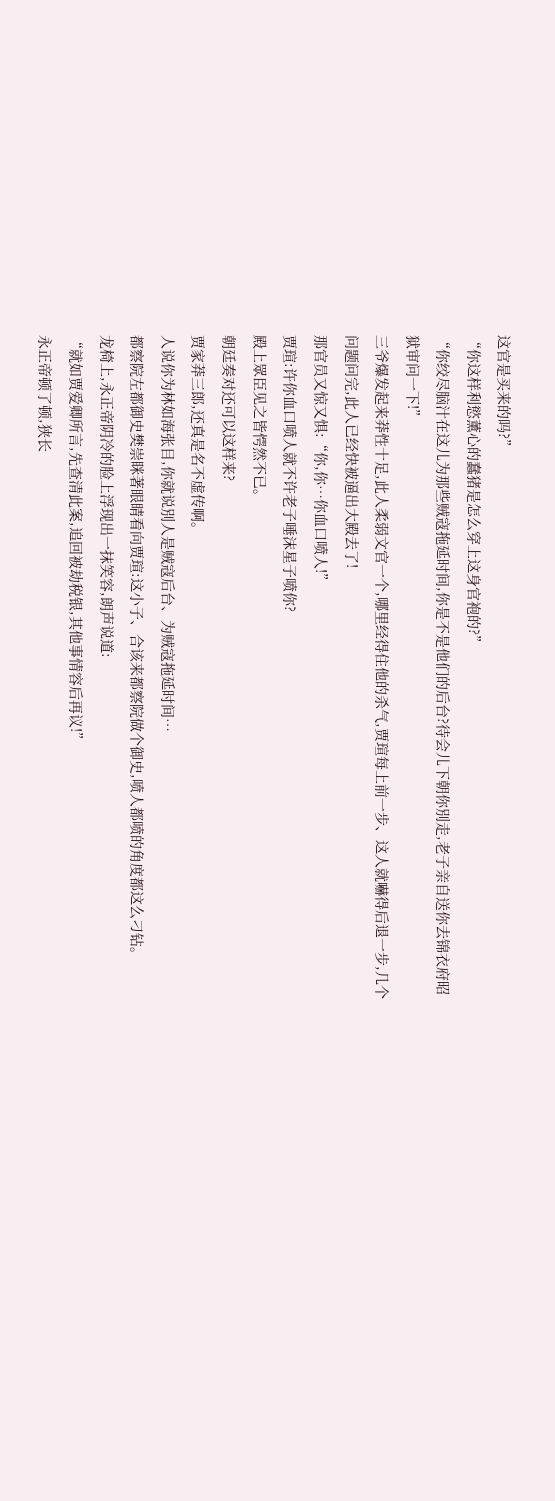这官是买来的吗?”
“你这样利慾薰心的蠢猪是怎么穿上这身官袍的?”
“你绞尽脑汁在这儿为那些贼寇拖延时间,你是不是他们的后台?待会儿下朝你別走,老子亲自送你去锦衣府昭狱审问一下!”
三爷爆发起来莽性十足,此人柔弱文官一个,哪里经得住他的杀气,贾瑄每上前一步、这人就嚇得后退一步,几个问题问完,此人已经快被逼出大殿去了!
那官员又惊又惧:“你,你…你血口喷人!”
贾瑄:许你血口喷人就不许老子唾沫星子喷你?
殿上眾臣见之皆愕然不已。
朝廷奏对还可以这样来?
贾家莽三郎,还真是名不虚传啊。
人说你为林如海张目,你就说別人是贼寇后台、为贼寇拖延时间…
都察院左都御史樊崇眯著眼睛看向贾瑄:这小子、合该来都察院做个御史,喷人都喷的角度都这么刁钻。
龙椅上,永正帝阴冷的脸上浮现出一抹笑容,朗声说道:
“就如贾爱卿所言,先查清此案,追回被劫税银,其他事情容后再议!”
永正帝顿了顿,狭长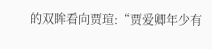的双眸看向贾瑄:“贾爱卿年少有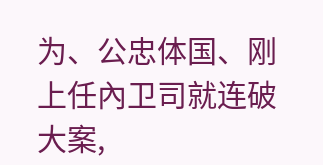为、公忠体国、刚上任內卫司就连破大案,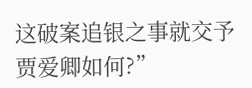这破案追银之事就交予贾爱卿如何?”